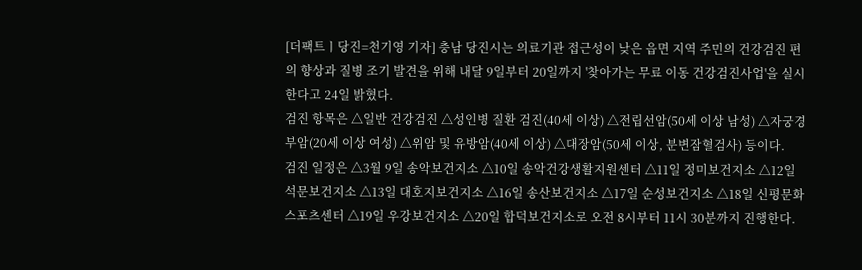[더팩트ㅣ당진=천기영 기자] 충남 당진시는 의료기관 접근성이 낮은 읍면 지역 주민의 건강검진 편의 향상과 질병 조기 발견을 위해 내달 9일부터 20일까지 '찾아가는 무료 이동 건강검진사업'을 실시한다고 24일 밝혔다.
검진 항목은 △일반 건강검진 △성인병 질환 검진(40세 이상) △전립선암(50세 이상 남성) △자궁경부암(20세 이상 여성) △위암 및 유방암(40세 이상) △대장암(50세 이상, 분변잠혈검사) 등이다.
검진 일정은 △3월 9일 송악보건지소 △10일 송악건강생활지원센터 △11일 정미보건지소 △12일 석문보건지소 △13일 대호지보건지소 △16일 송산보건지소 △17일 순성보건지소 △18일 신평문화스포츠센터 △19일 우강보건지소 △20일 합덕보건지소로 오전 8시부터 11시 30분까지 진행한다.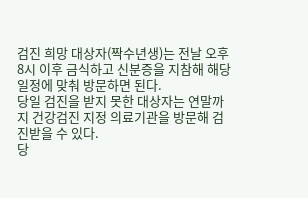검진 희망 대상자(짝수년생)는 전날 오후 8시 이후 금식하고 신분증을 지참해 해당 일정에 맞춰 방문하면 된다.
당일 검진을 받지 못한 대상자는 연말까지 건강검진 지정 의료기관을 방문해 검진받을 수 있다.
당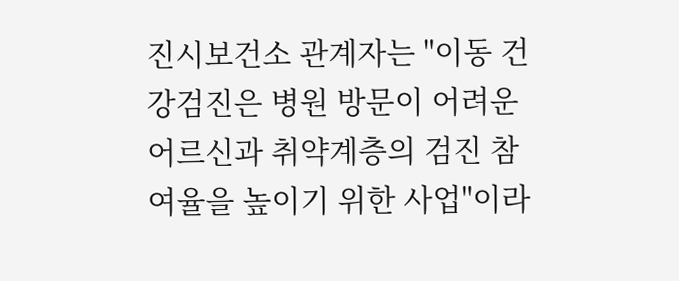진시보건소 관계자는 "이동 건강검진은 병원 방문이 어려운 어르신과 취약계층의 검진 참여율을 높이기 위한 사업"이라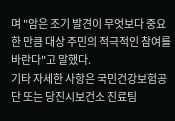며 "암은 조기 발견이 무엇보다 중요한 만큼 대상 주민의 적극적인 참여를 바란다"고 말했다.
기타 자세한 사항은 국민건강보험공단 또는 당진시보건소 진료팀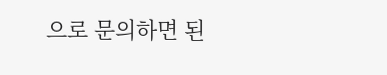으로 문의하면 된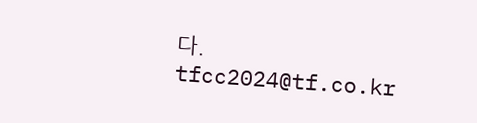다.
tfcc2024@tf.co.kr